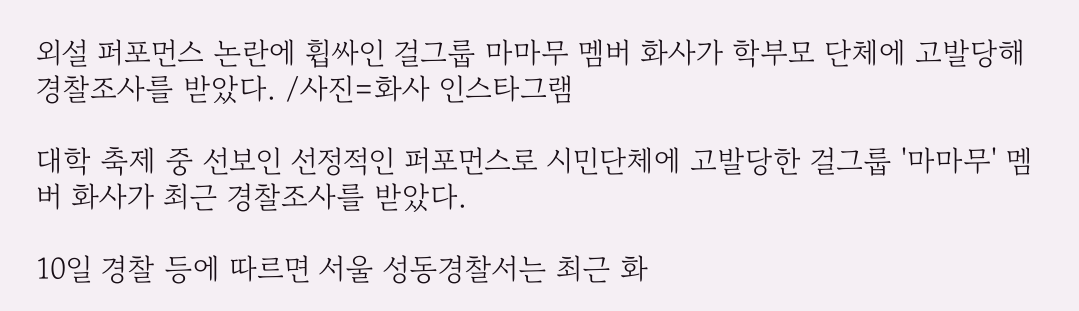외설 퍼포먼스 논란에 휩싸인 걸그룹 마마무 멤버 화사가 학부모 단체에 고발당해 경찰조사를 받았다. /사진=화사 인스타그램

대학 축제 중 선보인 선정적인 퍼포먼스로 시민단체에 고발당한 걸그룹 '마마무' 멤버 화사가 최근 경찰조사를 받았다.

10일 경찰 등에 따르면 서울 성동경찰서는 최근 화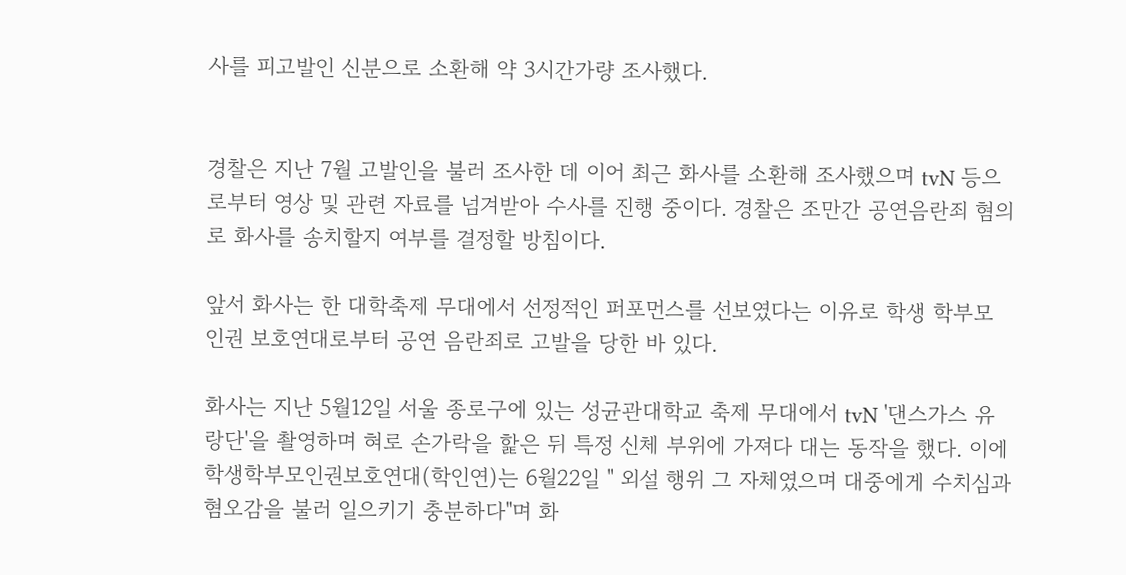사를 피고발인 신분으로 소환해 약 3시간가량 조사했다.


경찰은 지난 7월 고발인을 불러 조사한 데 이어 최근 화사를 소환해 조사했으며 tvN 등으로부터 영상 및 관련 자료를 넘겨받아 수사를 진행 중이다. 경찰은 조만간 공연음란죄 혐의로 화사를 송치할지 여부를 결정할 방침이다.

앞서 화사는 한 대학축제 무대에서 선정적인 퍼포먼스를 선보였다는 이유로 학생 학부모 인권 보호연대로부터 공연 음란죄로 고발을 당한 바 있다.

화사는 지난 5월12일 서울 종로구에 있는 성균관대학교 축제 무대에서 tvN '댄스가스 유랑단'을 촬영하며 혀로 손가락을 핥은 뒤 특정 신체 부위에 가져다 대는 동작을 했다. 이에 학생학부모인권보호연대(학인연)는 6월22일 " 외설 행위 그 자체였으며 대중에게 수치심과 혐오감을 불러 일으키기 충분하다"며 화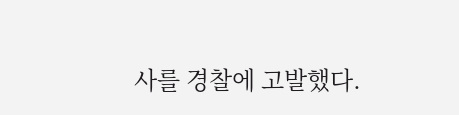사를 경찰에 고발했다.